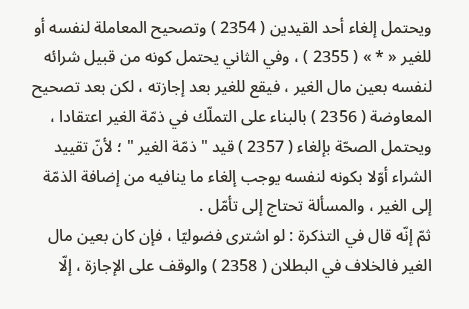ويحتمل إلغاء أحد القيدين ( 2354 ) وتصحيح المعاملة لنفسه أو للغير « * » ( 2355 ) ، وفي الثاني يحتمل كونه من قبيل شرائه لنفسه بعين مال الغير ، فيقع للغير بعد إجازته ، لكن بعد تصحيح المعاوضة ( 2356 ) بالبناء على التملّك في ذمّة الغير اعتقادا ، ويحتمل الصحّة بإلغاء ( 2357 ) قيد " ذمّة الغير " ؛ لأنّ تقييد الشراء أوّلا بكونه لنفسه يوجب إلغاء ما ينافيه من إضافة الذمّة إلى الغير ، والمسألة تحتاج إلى تأمّل .
ثمّ إنّه قال في التذكرة : لو اشترى فضوليّا ، فإن كان بعين مال الغير فالخلاف في البطلان ( 2358 ) والوقف على الإجازة ، إلّا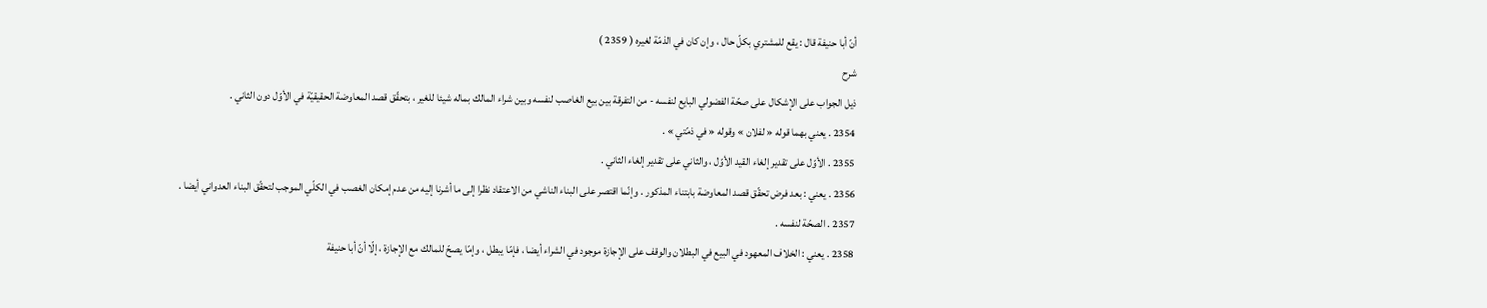أنّ أبا حنيفة قال : يقع للمشتري بكلّ حال ، وإن كان في الذمّة لغيره ( 2359 )
شرح
ذيل الجواب على الإشكال على صحّة الفضولي البايع لنفسه - من التفرقة بين بيع الغاصب لنفسه وبين شراء المالك بماله شيئا للغير ، بتحقّق قصد المعاوضة الحقيقيّة في الأوّل دون الثاني .
2354 . يعني بهما قوله « لفلان » وقوله « في ذمّتي » .
2355 . الأوّل على تقدير إلغاء القيد الأوّل ، والثاني على تقدير إلغاء الثاني .
2356 . يعني : بعد فرض تحقّق قصد المعاوضة بابتناء المذكور . وإنّما اقتصر على البناء الناشي من الاعتقاد نظرا إلى ما أشرنا إليه من عدم إمكان الغصب في الكلّي الموجب لتحقّق البناء العدواني أيضا .
2357 . الصحّة لنفسه .
2358 . يعني : الخلاف المعهود في البيع في البطلان والوقف على الإجازة موجود في الشراء أيضا ، فإمّا يبطل ، وإمّا يصحّ للمالك مع الإجازة ، إلّا أنّ أبا حنيفة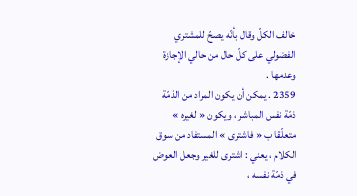خالف الكلّ وقال بأنّه يصحّ للمشتري الفضولي على كلّ حال من حالي الإجازة وعدمها .
2359 . يمكن أن يكون المراد من الذمّة ذمّة نفس المباشر ، ويكون « لغيره » متعلّقا ب « فاشترى » المستفاد من سوق الكلام ، يعني : اشترى للغير وجعل العوض في ذمّة نفسه ،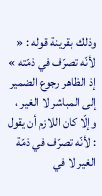وذلك بقرينة قوله : « لأنّه تصرّف في ذمّته » إذ الظاهر رجوع الضمير إلى المباشر لا الغير ، وإلّا كان اللازم أن يقول : لأنّه تصرّف في ذمّة الغير لا في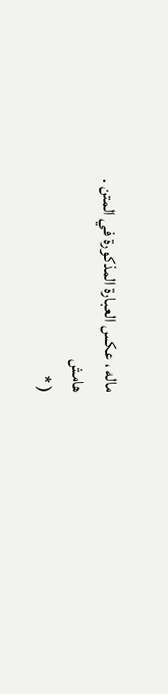ماله ، عكس العبارة المذكورة في المتن .
هامش
( *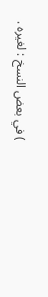) في بعض النسخ : لغيره .